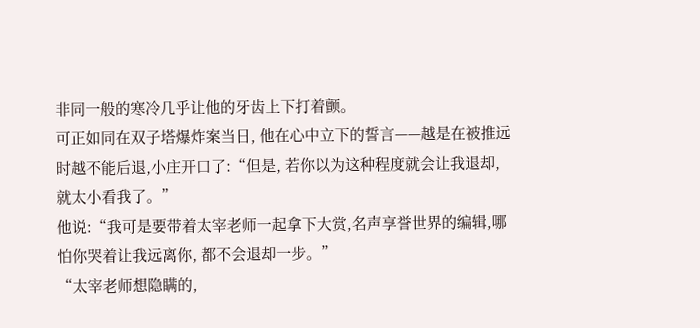非同一般的寒冷几乎让他的牙齿上下打着颤。
可正如同在双子塔爆炸案当日, 他在心中立下的誓言——越是在被推远时越不能后退,小庄开口了:“但是, 若你以为这种程度就会让我退却, 就太小看我了。”
他说:“我可是要带着太宰老师一起拿下大赏,名声享誉世界的编辑,哪怕你哭着让我远离你, 都不会退却一步。”
“太宰老师想隐瞒的,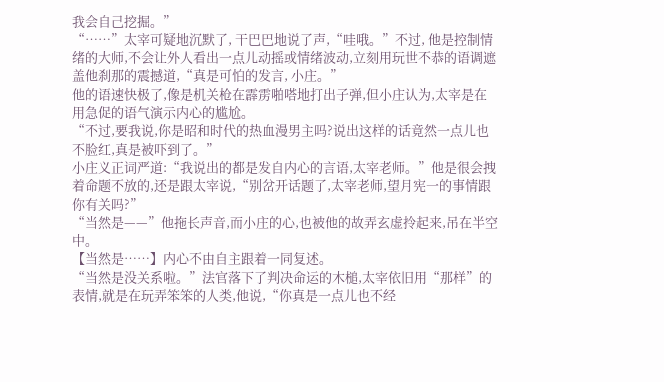我会自己挖掘。”
“……”太宰可疑地沉默了, 干巴巴地说了声,“哇哦。”不过, 他是控制情绪的大师,不会让外人看出一点儿动摇或情绪波动,立刻用玩世不恭的语调遮盖他刹那的震撼道,“真是可怕的发言, 小庄。”
他的语速快极了,像是机关枪在霹雳啪嗒地打出子弹,但小庄认为,太宰是在用急促的语气演示内心的尴尬。
“不过,要我说,你是昭和时代的热血漫男主吗?说出这样的话竟然一点儿也不脸红,真是被吓到了。”
小庄义正词严道:“我说出的都是发自内心的言语,太宰老师。”他是很会拽着命题不放的,还是跟太宰说,“别岔开话题了,太宰老师,望月宪一的事情跟你有关吗?”
“当然是——”他拖长声音,而小庄的心,也被他的故弄玄虚拎起来,吊在半空中。
【当然是……】内心不由自主跟着一同复述。
“当然是没关系啦。”法官落下了判决命运的木槌,太宰依旧用“那样”的表情,就是在玩弄笨笨的人类,他说,“你真是一点儿也不经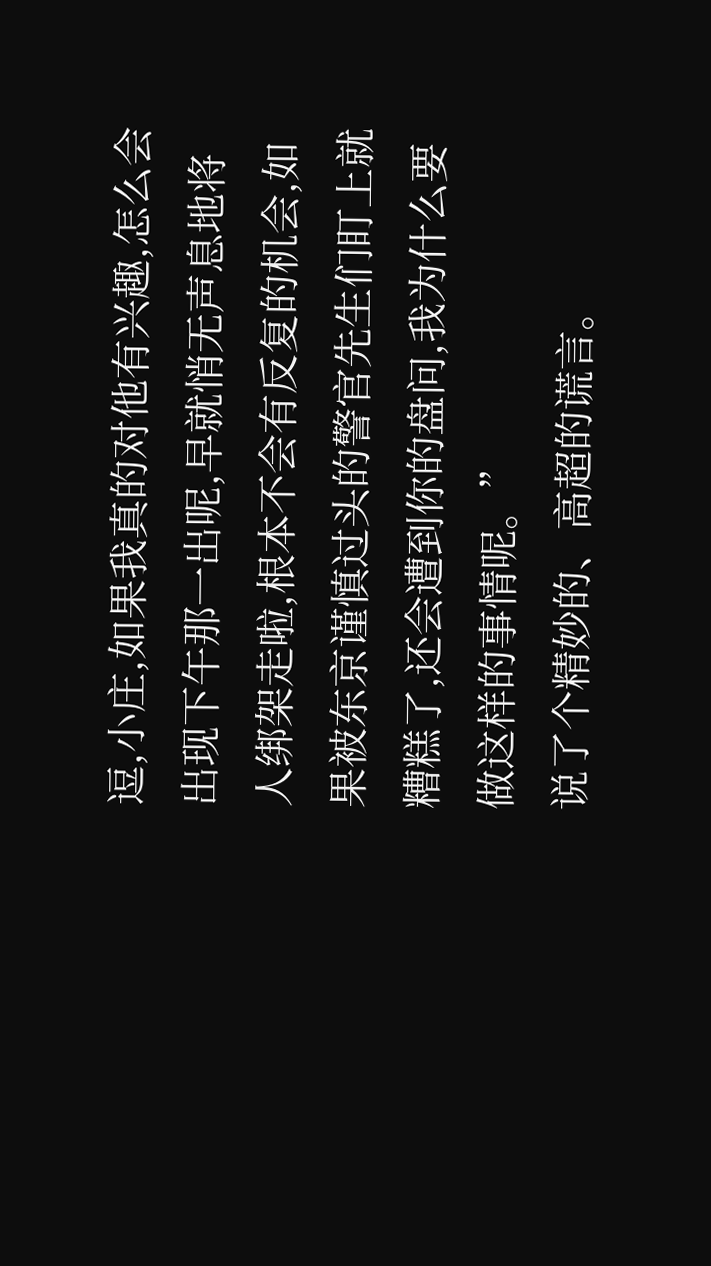逗,小庄,如果我真的对他有兴趣,怎么会出现下午那一出呢,早就悄无声息地将人绑架走啦,根本不会有反复的机会,如果被东京谨慎过头的警官先生们盯上就糟糕了,还会遭到你的盘问,我为什么要做这样的事情呢。”
说了个精妙的、高超的谎言。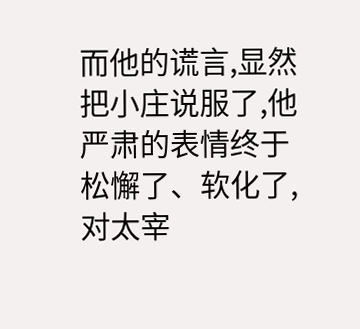而他的谎言,显然把小庄说服了,他严肃的表情终于松懈了、软化了,对太宰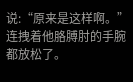说:“原来是这样啊。”连拽着他胳膊肘的手腕都放松了。